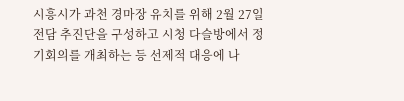시흥시가 과천 경마장 유치를 위해 2월 27일 전담 추진단을 구성하고 시청 다슬방에서 정기회의를 개최하는 등 선제적 대응에 나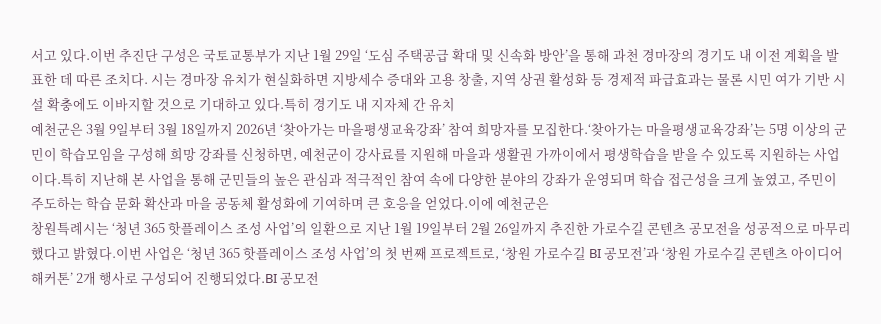서고 있다.이번 추진단 구성은 국토교통부가 지난 1월 29일 ‘도심 주택공급 확대 및 신속화 방안’을 통해 과천 경마장의 경기도 내 이전 계획을 발표한 데 따른 조치다. 시는 경마장 유치가 현실화하면 지방세수 증대와 고용 창출, 지역 상권 활성화 등 경제적 파급효과는 물론 시민 여가 기반 시설 확충에도 이바지할 것으로 기대하고 있다.특히 경기도 내 지자체 간 유치
예천군은 3월 9일부터 3월 18일까지 2026년 ‘찾아가는 마을평생교육강좌’ 참여 희망자를 모집한다.‘찾아가는 마을평생교육강좌’는 5명 이상의 군민이 학습모임을 구성해 희망 강좌를 신청하면, 예천군이 강사료를 지원해 마을과 생활권 가까이에서 평생학습을 받을 수 있도록 지원하는 사업이다.특히 지난해 본 사업을 통해 군민들의 높은 관심과 적극적인 참여 속에 다양한 분야의 강좌가 운영되며 학습 접근성을 크게 높였고, 주민이 주도하는 학습 문화 확산과 마을 공동체 활성화에 기여하며 큰 호응을 얻었다.이에 예천군은
창원특례시는 ‘청년 365 핫플레이스 조성 사업’의 일환으로 지난 1월 19일부터 2월 26일까지 추진한 가로수길 콘텐츠 공모전을 성공적으로 마무리했다고 밝혔다.이번 사업은 ‘청년 365 핫플레이스 조성 사업’의 첫 번째 프로젝트로, ‘창원 가로수길 BI 공모전’과 ‘창원 가로수길 콘텐츠 아이디어 해커톤’ 2개 행사로 구성되어 진행되었다.BI 공모전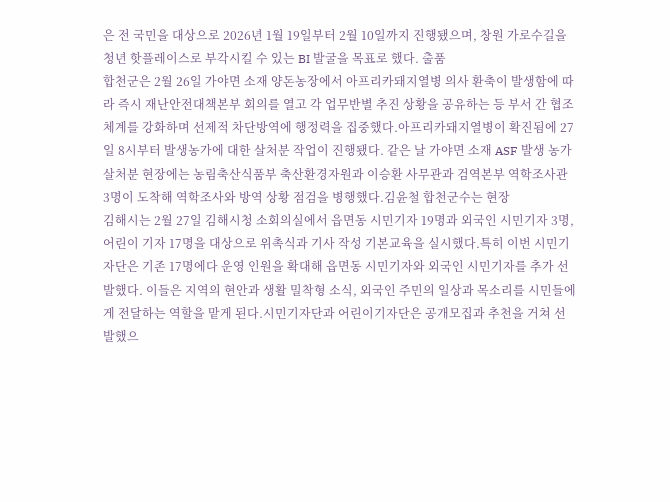은 전 국민을 대상으로 2026년 1월 19일부터 2월 10일까지 진행됐으며, 창원 가로수길을 청년 핫플레이스로 부각시킬 수 있는 BI 발굴을 목표로 했다. 출품
합천군은 2월 26일 가야면 소재 양돈농장에서 아프리카돼지열병 의사 환축이 발생함에 따라 즉시 재난안전대책본부 회의를 열고 각 업무반별 추진 상황을 공유하는 등 부서 간 협조체계를 강화하며 선제적 차단방역에 행정력을 집중했다.아프리카돼지열병이 확진됨에 27일 8시부터 발생농가에 대한 살처분 작업이 진행됐다. 같은 날 가야면 소재 ASF 발생 농가 살처분 현장에는 농림축산식품부 축산환경자원과 이승환 사무관과 검역본부 역학조사관 3명이 도착해 역학조사와 방역 상황 점검을 병행했다.김윤철 합천군수는 현장
김해시는 2월 27일 김해시청 소회의실에서 읍면동 시민기자 19명과 외국인 시민기자 3명, 어린이 기자 17명을 대상으로 위촉식과 기사 작성 기본교육을 실시했다.특히 이번 시민기자단은 기존 17명에다 운영 인원을 확대해 읍면동 시민기자와 외국인 시민기자를 추가 선발했다. 이들은 지역의 현안과 생활 밀착형 소식, 외국인 주민의 일상과 목소리를 시민들에게 전달하는 역할을 맡게 된다.시민기자단과 어린이기자단은 공개모집과 추천을 거쳐 선발했으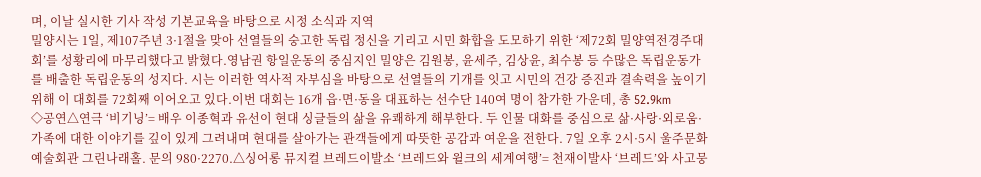며, 이날 실시한 기사 작성 기본교육을 바탕으로 시정 소식과 지역
밀양시는 1일, 제107주년 3·1절을 맞아 선열들의 숭고한 독립 정신을 기리고 시민 화합을 도모하기 위한 ‘제72회 밀양역전경주대회’를 성황리에 마무리했다고 밝혔다.영남권 항일운동의 중심지인 밀양은 김원봉, 윤세주, 김상윤, 최수봉 등 수많은 독립운동가를 배출한 독립운동의 성지다. 시는 이러한 역사적 자부심을 바탕으로 선열들의 기개를 잇고 시민의 건강 증진과 결속력을 높이기 위해 이 대회를 72회째 이어오고 있다.이번 대회는 16개 읍·면·동을 대표하는 선수단 140여 명이 참가한 가운데, 총 52.9km
◇공연△연극 ‘비기닝’= 배우 이종혁과 유선이 현대 싱글들의 삶을 유쾌하게 해부한다. 두 인물 대화를 중심으로 삶·사랑·외로움·가족에 대한 이야기를 깊이 있게 그려내며 현대를 살아가는 관객들에게 따뜻한 공감과 여운을 전한다. 7일 오후 2시·5시 울주문화예술회관 그린나래홀. 문의 980·2270.△싱어롱 뮤지컬 브레드이발소 ‘브레드와 윌크의 세계여행’= 천재이발사 ‘브레드’와 사고뭉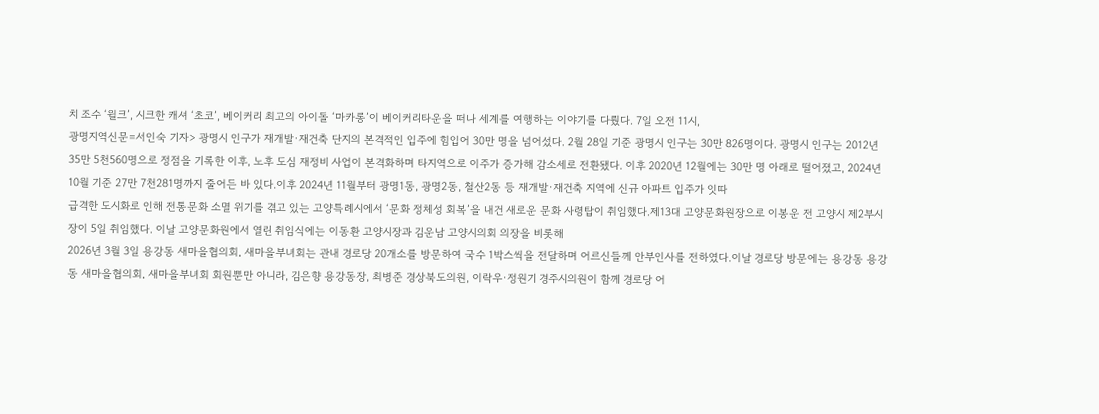치 조수 ‘윌크’, 시크한 캐셔 ‘초코’, 베이커리 최고의 아이돌 ‘마카롱’이 베이커리타운을 떠나 세계를 여행하는 이야기를 다뤘다. 7일 오전 11시,
광명지역신문=서인숙 기자> 광명시 인구가 재개발·재건축 단지의 본격적인 입주에 힘입어 30만 명을 넘어섰다. 2월 28일 기준 광명시 인구는 30만 826명이다. 광명시 인구는 2012년 35만 5천560명으로 정점을 기록한 이후, 노후 도심 재정비 사업이 본격화하며 타지역으로 이주가 증가해 감소세로 전환됐다. 이후 2020년 12월에는 30만 명 아래로 떨어졌고, 2024년 10월 기준 27만 7천281명까지 줄어든 바 있다.이후 2024년 11월부터 광명1동, 광명2동, 철산2동 등 재개발·재건축 지역에 신규 아파트 입주가 잇따
급격한 도시화로 인해 전통문화 소멸 위기를 겪고 있는 고양특례시에서 ‘문화 정체성 회복’을 내건 새로운 문화 사령탑이 취임했다.제13대 고양문화원장으로 이봉운 전 고양시 제2부시장이 5일 취임했다. 이날 고양문화원에서 열린 취임식에는 이동환 고양시장과 김운남 고양시의회 의장을 비롯해
2026년 3월 3일 용강동 새마을협의회․ 새마을부녀회는 관내 경로당 20개소를 방문하여 국수 1박스씩을 전달하며 어르신들께 안부인사를 전하였다.이날 경로당 방문에는 용강동 용강동 새마을협의회․ 새마을부녀회 회원뿐만 아니라, 김은향 용강동장, 최병준 경상북도의원, 이락우·정원기 경주시의원이 함께 경로당 어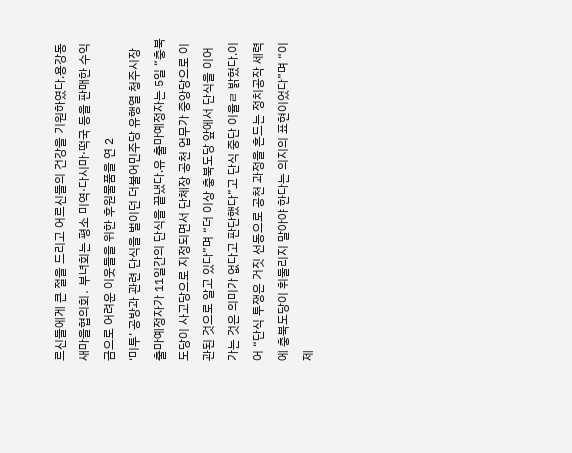르신들에게 큰 절을 드리고 어르신들의 건강을 기원하였다.용강동 새마을협의회․ 부녀회는 평소 미역·다시마·떡국 등을 판매한 수익금으로 어려운 이웃들을 위한 후원물품을 연 2
‘미투’ 공방과 관련 단식을 벌이던 더불어민주당 유행열 청주시장 출마예정자가 11일간의 단식을 끝냈다.유 출마예정자는 5일 “충북도당이 사고당으로 지정되면서 단체장 공천 업무가 중앙당으로 이관된 것으로 알고 있다”며 “더 이상 충북도당 앞에서 단식을 이어가는 것은 의미가 없다고 판단했다”고 단식 중단 이율ㄹ 밝혔다.이어 “단식 투쟁은 거짓 선동으로 공천 과정을 흔드는 정치공작 세력에 충북도당이 휘둘리지 말아야 한다는 의지의 표현이었다”며 “이제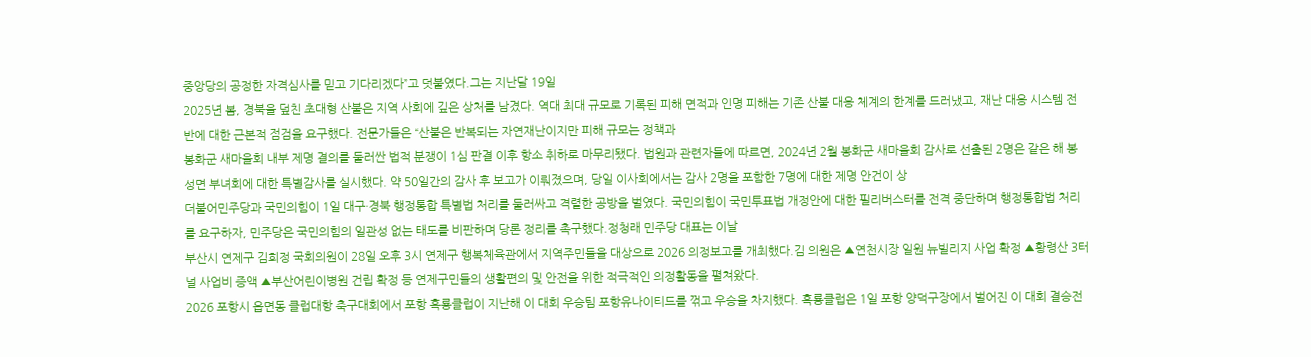중앙당의 공정한 자격심사를 믿고 기다리겠다”고 덧붙였다.그는 지난달 19일
2025년 봄, 경북을 덮친 초대형 산불은 지역 사회에 깊은 상처를 남겼다. 역대 최대 규모로 기록된 피해 면적과 인명 피해는 기존 산불 대응 체계의 한계를 드러냈고, 재난 대응 시스템 전반에 대한 근본적 점검을 요구했다. 전문가들은 “산불은 반복되는 자연재난이지만 피해 규모는 정책과
봉화군 새마을회 내부 제명 결의를 둘러싼 법적 분쟁이 1심 판결 이후 항소 취하로 마무리됐다. 법원과 관련자들에 따르면, 2024년 2월 봉화군 새마을회 감사로 선출된 2명은 같은 해 봉성면 부녀회에 대한 특별감사를 실시했다. 약 50일간의 감사 후 보고가 이뤄졌으며, 당일 이사회에서는 감사 2명을 포함한 7명에 대한 제명 안건이 상
더불어민주당과 국민의힘이 1일 대구·경북 행정통합 특별법 처리를 둘러싸고 격렬한 공방을 벌였다. 국민의힘이 국민투표법 개정안에 대한 필리버스터를 전격 중단하며 행정통합법 처리를 요구하자, 민주당은 국민의힘의 일관성 없는 태도를 비판하며 당론 정리를 촉구했다.정청래 민주당 대표는 이날
부산시 연제구 김희정 국회의원이 28일 오후 3시 연제구 행복체육관에서 지역주민들을 대상으로 2026 의정보고를 개최했다.김 의원은 ▲연천시장 일원 뉴빌리지 사업 확정 ▲황령산 3터널 사업비 증액 ▲부산어린이병원 건립 확정 등 연제구민들의 생활편의 및 안전을 위한 적극적인 의정활동을 펼쳐왔다.
2026 포항시 읍면동 클럽대항 축구대회에서 포항 흑룡클럽이 지난해 이 대회 우승팀 포항유나이티드를 꺾고 우승을 차지했다. 흑룡클럽은 1일 포항 양덕구장에서 벌어진 이 대회 결승전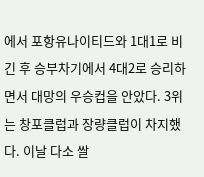에서 포항유나이티드와 1대1로 비긴 후 승부차기에서 4대2로 승리하면서 대망의 우승컵을 안았다. 3위는 창포클럽과 장량클럽이 차지했다. 이날 다소 쌀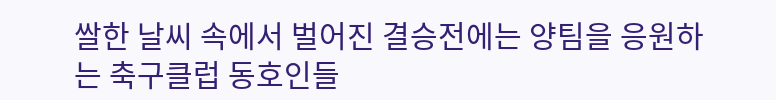쌀한 날씨 속에서 벌어진 결승전에는 양팀을 응원하는 축구클럽 동호인들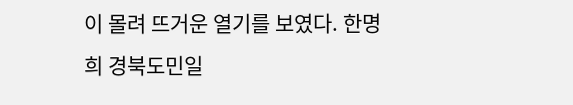이 몰려 뜨거운 열기를 보였다. 한명희 경북도민일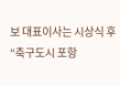보 대표이사는 시상식 후 “축구도시 포항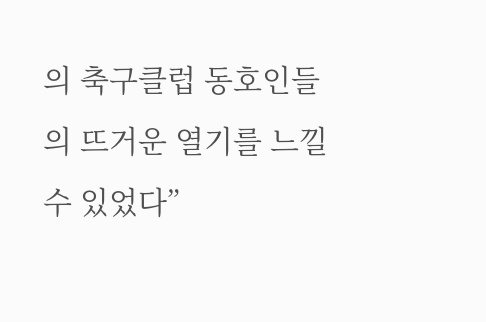의 축구클럽 동호인들의 뜨거운 열기를 느낄 수 있었다”